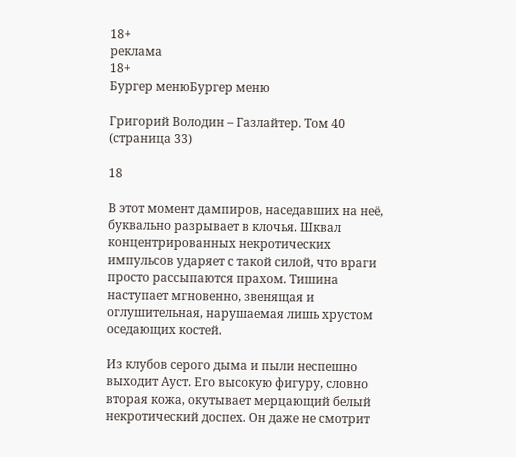18+
реклама
18+
Бургер менюБургер меню

Григорий Володин – Газлайтер. Том 40 (страница 33)

18

В этот момент дампиров, наседавших на неё, буквально разрывает в клочья. Шквал концентрированных некротических импульсов ударяет с такой силой, что враги просто рассыпаются прахом. Тишина наступает мгновенно, звенящая и оглушительная, нарушаемая лишь хрустом оседающих костей.

Из клубов серого дыма и пыли неспешно выходит Ауст. Его высокую фигуру, словно вторая кожа, окутывает мерцающий белый некротический доспех. Он даже не смотрит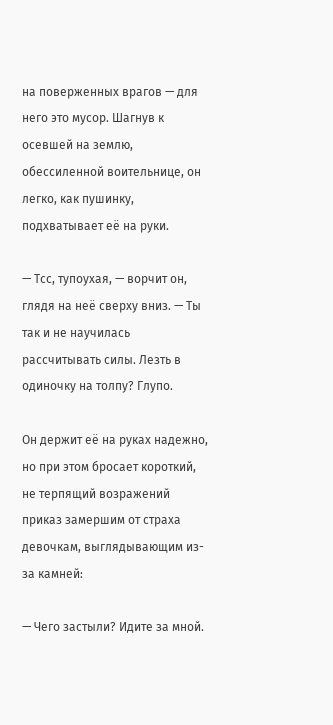на поверженных врагов — для него это мусор. Шагнув к осевшей на землю, обессиленной воительнице, он легко, как пушинку, подхватывает её на руки.

— Тсс, тупоухая, — ворчит он, глядя на неё сверху вниз. — Ты так и не научилась рассчитывать силы. Лезть в одиночку на толпу? Глупо.

Он держит её на руках надежно, но при этом бросает короткий, не терпящий возражений приказ замершим от страха девочкам, выглядывающим из-за камней:

— Чего застыли? Идите за мной.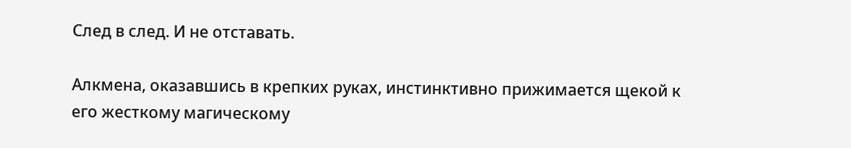След в след. И не отставать.

Алкмена, оказавшись в крепких руках, инстинктивно прижимается щекой к его жесткому магическому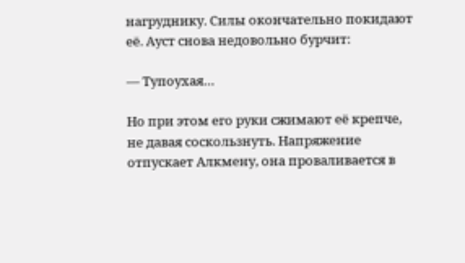нагруднику. Силы окончательно покидают её. Ауст снова недовольно бурчит:

— Тупоухая…

Но при этом его руки сжимают её крепче, не давая соскользнуть. Напряжение отпускает Алкмену, она проваливается в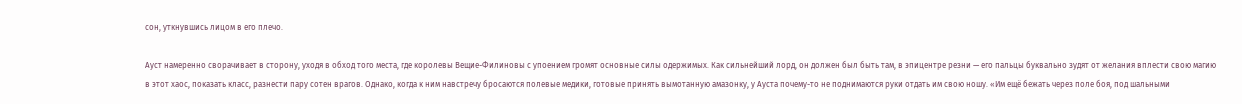сон, уткнувшись лицом в его плечо.

Ауст намеренно сворачивает в сторону, уходя в обход того места, где королевы Вещие-Филиновы с упоением громят основные силы одержимых. Как сильнейший лорд, он должен был быть там, в эпицентре резни — его пальцы буквально зудят от желания вплести свою магию в этот хаос, показать класс, разнести пару сотен врагов. Однако, когда к ним навстречу бросаются полевые медики, готовые принять вымотанную амазонку, у Ауста почему-то не поднимаются руки отдать им свою ношу. «Им ещё бежать через поле боя, под шальными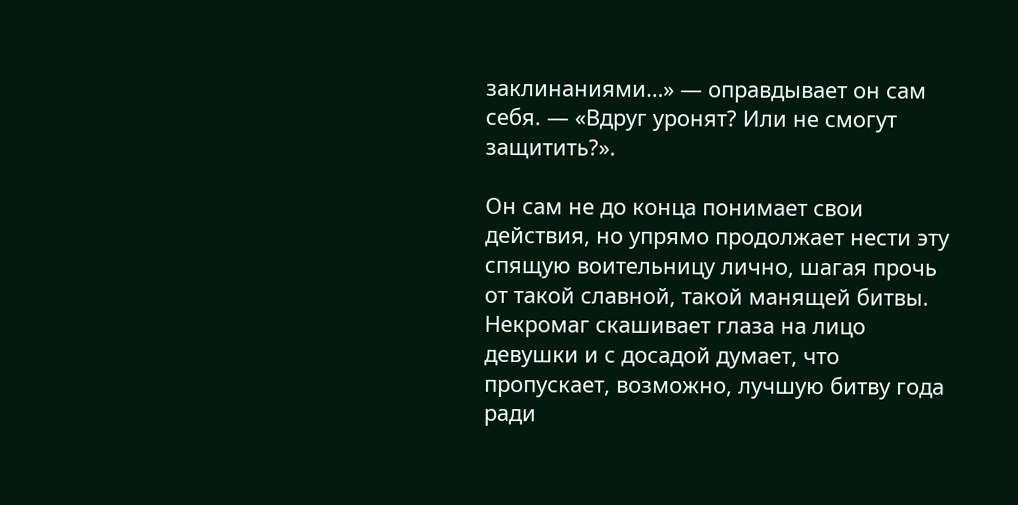заклинаниями…» — оправдывает он сам себя. — «Вдруг уронят? Или не смогут защитить?».

Он сам не до конца понимает свои действия, но упрямо продолжает нести эту спящую воительницу лично, шагая прочь от такой славной, такой манящей битвы. Некромаг скашивает глаза на лицо девушки и с досадой думает, что пропускает, возможно, лучшую битву года ради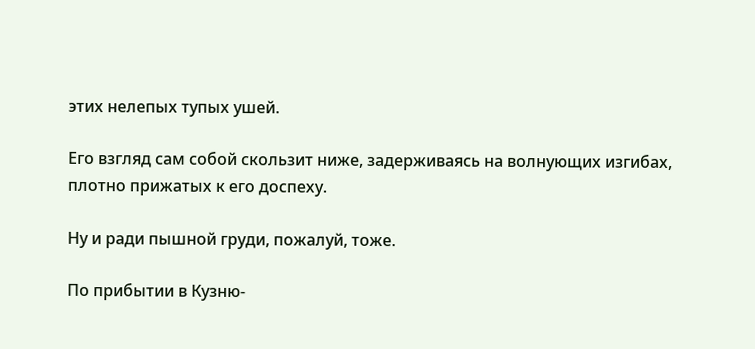этих нелепых тупых ушей.

Его взгляд сам собой скользит ниже, задерживаясь на волнующих изгибах, плотно прижатых к его доспеху.

Ну и ради пышной груди, пожалуй, тоже.

По прибытии в Кузню-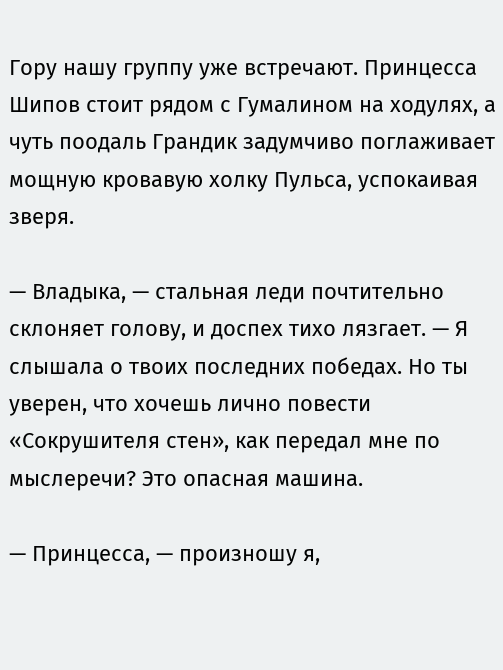Гору нашу группу уже встречают. Принцесса Шипов стоит рядом с Гумалином на ходулях, а чуть поодаль Грандик задумчиво поглаживает мощную кровавую холку Пульса, успокаивая зверя.

— Владыка, — стальная леди почтительно склоняет голову, и доспех тихо лязгает. — Я слышала о твоих последних победах. Но ты уверен, что хочешь лично повести «Сокрушителя стен», как передал мне по мыслеречи? Это опасная машина.

— Принцесса, — произношу я,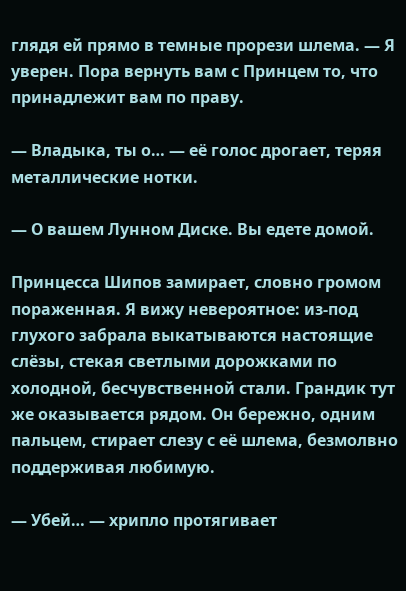глядя ей прямо в темные прорези шлема. — Я уверен. Пора вернуть вам с Принцем то, что принадлежит вам по праву.

— Владыка, ты о… — её голос дрогает, теряя металлические нотки.

— О вашем Лунном Диске. Вы едете домой.

Принцесса Шипов замирает, словно громом пораженная. Я вижу невероятное: из-под глухого забрала выкатываются настоящие слёзы, стекая светлыми дорожками по холодной, бесчувственной стали. Грандик тут же оказывается рядом. Он бережно, одним пальцем, стирает слезу с её шлема, безмолвно поддерживая любимую.

— Убей… — хрипло протягивает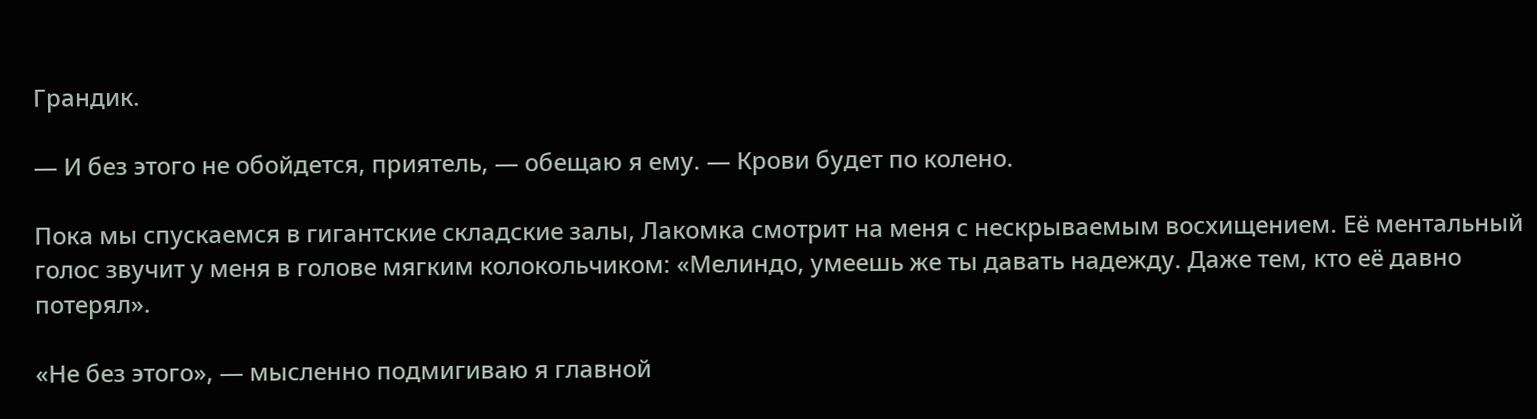Грандик.

— И без этого не обойдется, приятель, — обещаю я ему. — Крови будет по колено.

Пока мы спускаемся в гигантские складские залы, Лакомка смотрит на меня с нескрываемым восхищением. Её ментальный голос звучит у меня в голове мягким колокольчиком: «Мелиндо, умеешь же ты давать надежду. Даже тем, кто её давно потерял».

«Не без этого», — мысленно подмигиваю я главной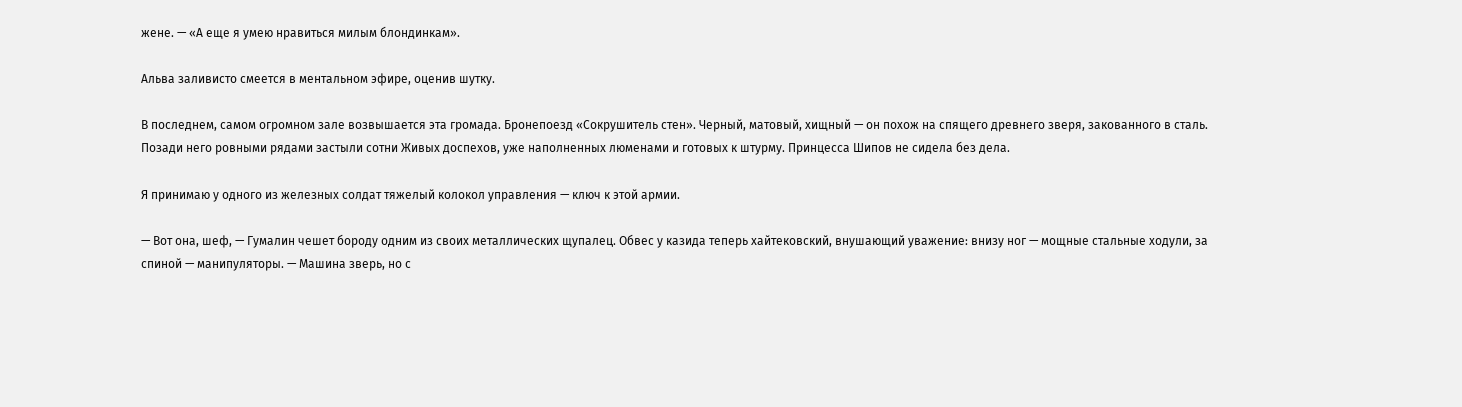жене. — «А еще я умею нравиться милым блондинкам».

Альва заливисто смеется в ментальном эфире, оценив шутку.

В последнем, самом огромном зале возвышается эта громада. Бронепоезд «Сокрушитель стен». Черный, матовый, хищный — он похож на спящего древнего зверя, закованного в сталь. Позади него ровными рядами застыли сотни Живых доспехов, уже наполненных люменами и готовых к штурму. Принцесса Шипов не сидела без дела.

Я принимаю у одного из железных солдат тяжелый колокол управления — ключ к этой армии.

— Вот она, шеф, — Гумалин чешет бороду одним из своих металлических щупалец. Обвес у казида теперь хайтековский, внушающий уважение: внизу ног — мощные стальные ходули, за спиной — манипуляторы. — Машина зверь, но с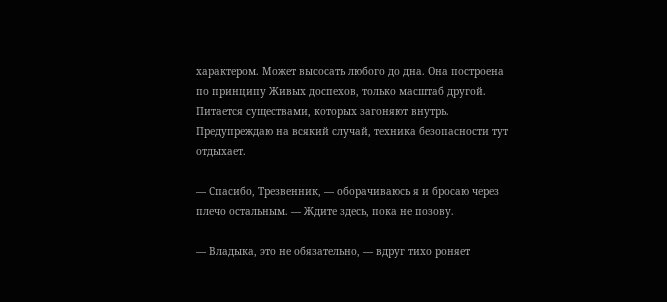характером. Может высосать любого до дна. Она построена по принципу Живых доспехов, только масштаб другой. Питается существами, которых загоняют внутрь. Предупреждаю на всякий случай, техника безопасности тут отдыхает.

— Спасибо, Трезвенник, — оборачиваюсь я и бросаю через плечо остальным. — Ждите здесь, пока не позову.

— Владыка, это не обязательно, — вдруг тихо роняет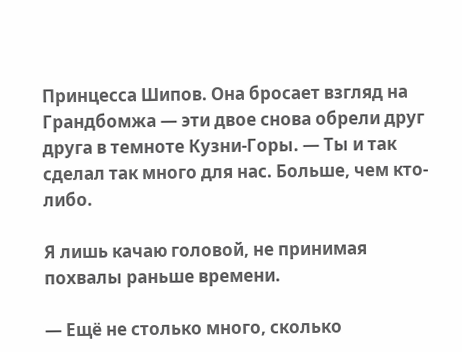Принцесса Шипов. Она бросает взгляд на Грандбомжа — эти двое снова обрели друг друга в темноте Кузни-Горы. — Ты и так сделал так много для нас. Больше, чем кто-либо.

Я лишь качаю головой, не принимая похвалы раньше времени.

— Ещё не столько много, сколько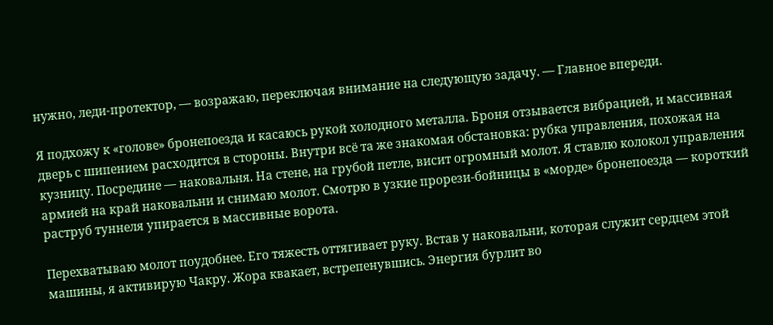нужно, леди-протектор, — возражаю, переключая внимание на следующую задачу. — Главное впереди.

Я подхожу к «голове» бронепоезда и касаюсь рукой холодного металла. Броня отзывается вибрацией, и массивная дверь с шипением расходится в стороны. Внутри всё та же знакомая обстановка: рубка управления, похожая на кузницу. Посредине — наковальня. На стене, на грубой петле, висит огромный молот. Я ставлю колокол управления армией на край наковальни и снимаю молот. Смотрю в узкие прорези-бойницы в «морде» бронепоезда — короткий раструб туннеля упирается в массивные ворота.

Перехватываю молот поудобнее. Его тяжесть оттягивает руку. Встав у наковальни, которая служит сердцем этой машины, я активирую Чакру. Жора квакает, встрепенувшись. Энергия бурлит во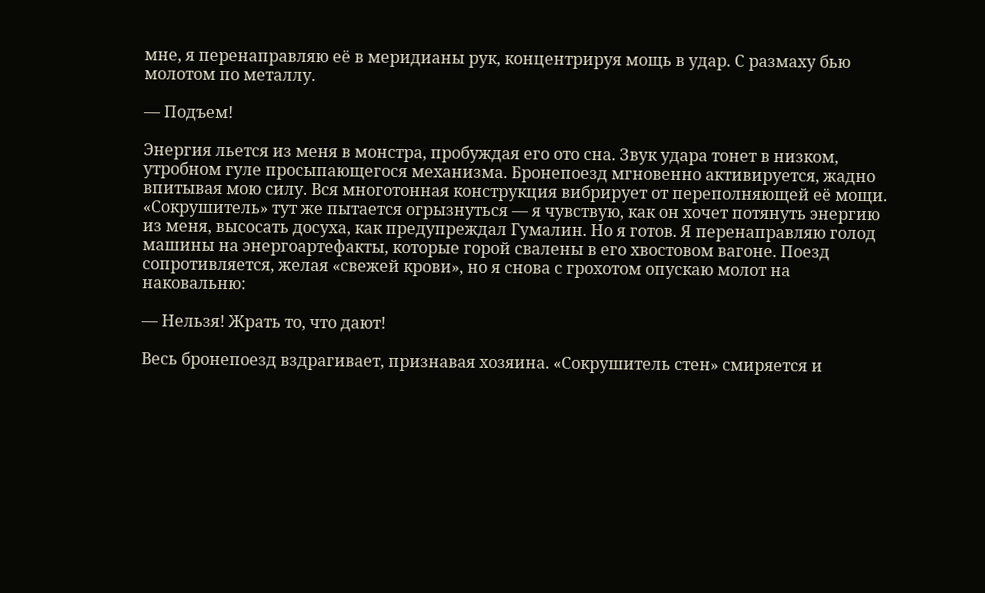мне, я перенаправляю её в меридианы рук, концентрируя мощь в удар. С размаху бью молотом по металлу.

— Подъем!

Энергия льется из меня в монстра, пробуждая его ото сна. Звук удара тонет в низком, утробном гуле просыпающегося механизма. Бронепоезд мгновенно активируется, жадно впитывая мою силу. Вся многотонная конструкция вибрирует от переполняющей её мощи. «Сокрушитель» тут же пытается огрызнуться — я чувствую, как он хочет потянуть энергию из меня, высосать досуха, как предупреждал Гумалин. Но я готов. Я перенаправляю голод машины на энергоартефакты, которые горой свалены в его хвостовом вагоне. Поезд сопротивляется, желая «свежей крови», но я снова с грохотом опускаю молот на наковальню:

— Нельзя! Жрать то, что дают!

Весь бронепоезд вздрагивает, признавая хозяина. «Сокрушитель стен» смиряется и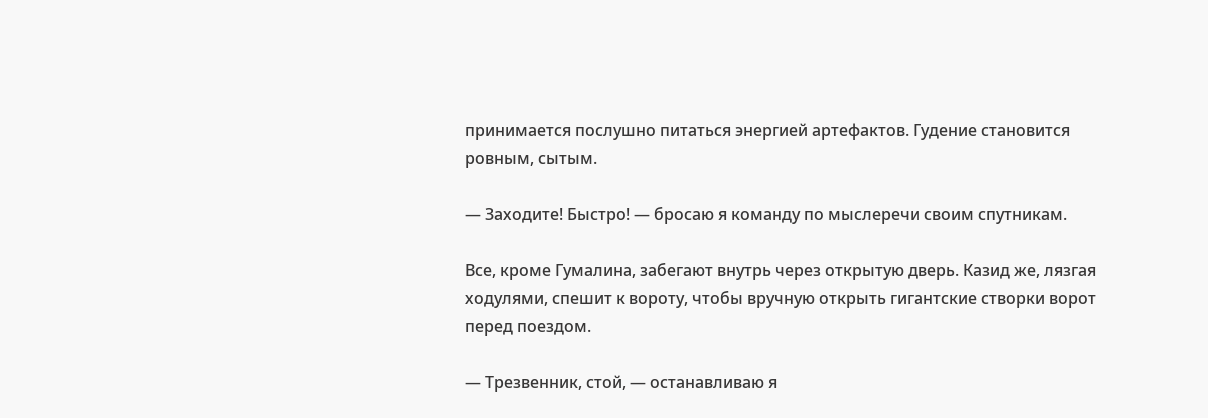принимается послушно питаться энергией артефактов. Гудение становится ровным, сытым.

— Заходите! Быстро! — бросаю я команду по мыслеречи своим спутникам.

Все, кроме Гумалина, забегают внутрь через открытую дверь. Казид же, лязгая ходулями, спешит к вороту, чтобы вручную открыть гигантские створки ворот перед поездом.

— Трезвенник, стой, — останавливаю я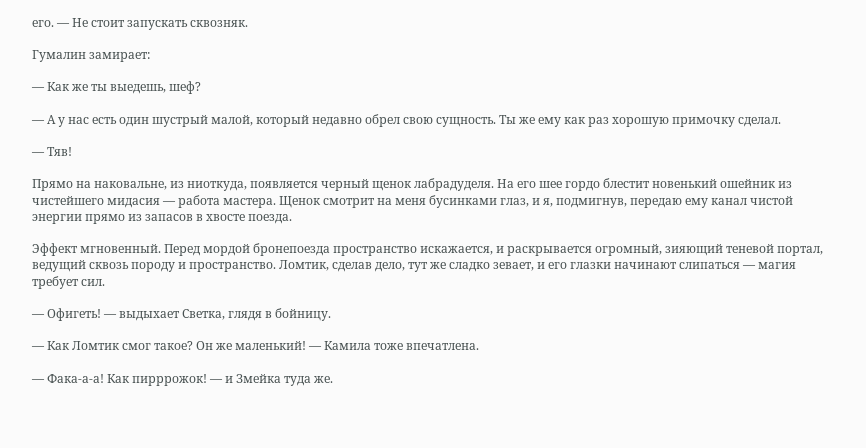его. — Не стоит запускать сквозняк.

Гумалин замирает:

— Как же ты выедешь, шеф?

— А у нас есть один шустрый малой, который недавно обрел свою сущность. Ты же ему как раз хорошую примочку сделал.

— Тяв!

Прямо на наковальне, из ниоткуда, появляется черный щенок лабрадуделя. На его шее гордо блестит новенький ошейник из чистейшего мидасия — работа мастера. Щенок смотрит на меня бусинками глаз, и я, подмигнув, передаю ему канал чистой энергии прямо из запасов в хвосте поезда.

Эффект мгновенный. Перед мордой бронепоезда пространство искажается, и раскрывается огромный, зияющий теневой портал, ведущий сквозь породу и пространство. Ломтик, сделав дело, тут же сладко зевает, и его глазки начинают слипаться — магия требует сил.

— Офигеть! — выдыхает Светка, глядя в бойницу.

— Как Ломтик смог такое? Он же маленький! — Камила тоже впечатлена.

— Фака-а-а! Как пирррожок! — и Змейка туда же.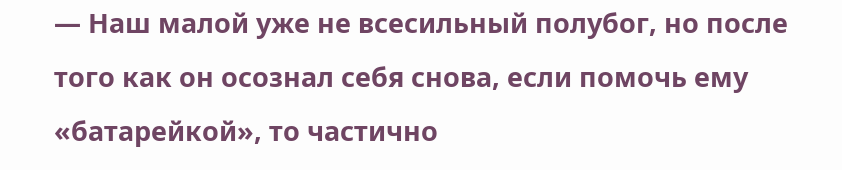— Наш малой уже не всесильный полубог, но после того как он осознал себя снова, если помочь ему «батарейкой», то частично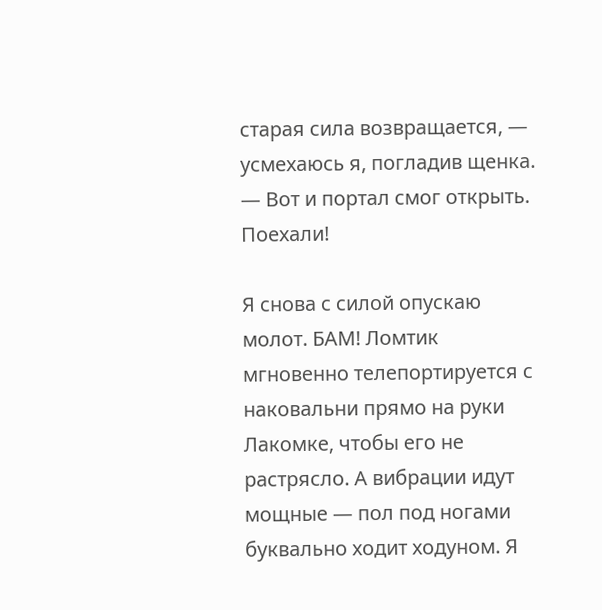старая сила возвращается, — усмехаюсь я, погладив щенка. — Вот и портал смог открыть. Поехали!

Я снова с силой опускаю молот. БАМ! Ломтик мгновенно телепортируется с наковальни прямо на руки Лакомке, чтобы его не растрясло. А вибрации идут мощные — пол под ногами буквально ходит ходуном. Я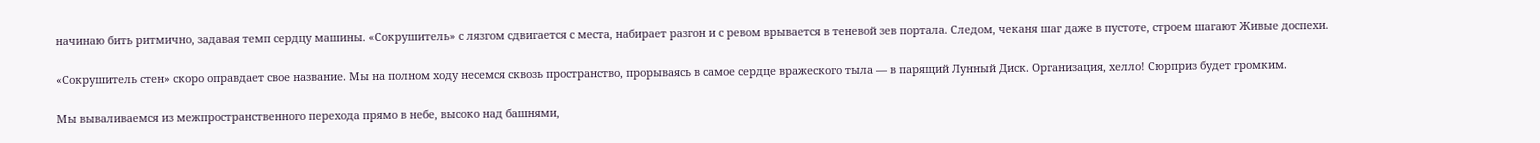начинаю бить ритмично, задавая темп сердцу машины. «Сокрушитель» с лязгом сдвигается с места, набирает разгон и с ревом врывается в теневой зев портала. Следом, чеканя шаг даже в пустоте, строем шагают Живые доспехи.

«Сокрушитель стен» скоро оправдает свое название. Мы на полном ходу несемся сквозь пространство, прорываясь в самое сердце вражеского тыла — в парящий Лунный Диск. Организация, хелло! Сюрприз будет громким.

Мы вываливаемся из межпространственного перехода прямо в небе, высоко над башнями,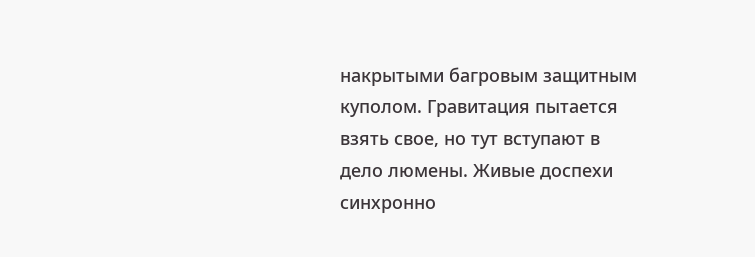накрытыми багровым защитным куполом. Гравитация пытается взять свое, но тут вступают в дело люмены. Живые доспехи синхронно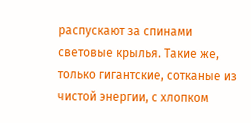распускают за спинами световые крылья. Такие же, только гигантские, сотканые из чистой энергии, с хлопком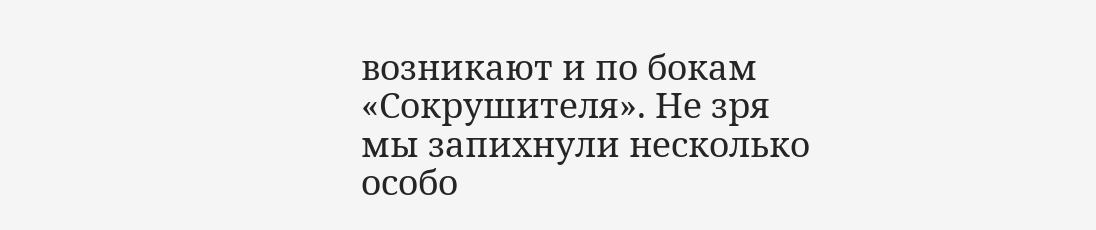возникают и по бокам «Сокрушителя». Не зря мы запихнули несколько особо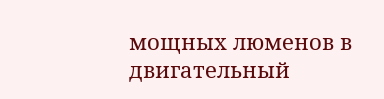мощных люменов в двигательный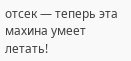отсек — теперь эта махина умеет летать!